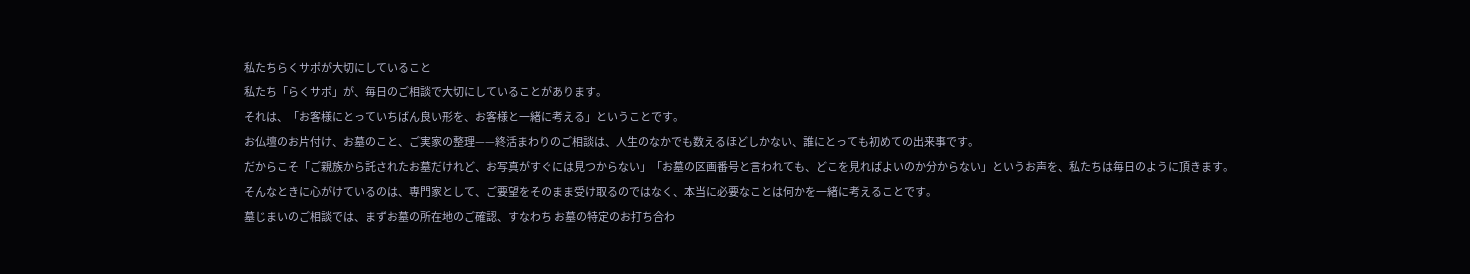私たちらくサポが大切にしていること
私たち「らくサポ」が、毎日のご相談で大切にしていることがあります。
それは、「お客様にとっていちばん良い形を、お客様と一緒に考える」ということです。
お仏壇のお片付け、お墓のこと、ご実家の整理——終活まわりのご相談は、人生のなかでも数えるほどしかない、誰にとっても初めての出来事です。
だからこそ「ご親族から託されたお墓だけれど、お写真がすぐには見つからない」「お墓の区画番号と言われても、どこを見ればよいのか分からない」というお声を、私たちは毎日のように頂きます。
そんなときに心がけているのは、専門家として、ご要望をそのまま受け取るのではなく、本当に必要なことは何かを一緒に考えることです。
墓じまいのご相談では、まずお墓の所在地のご確認、すなわち お墓の特定のお打ち合わ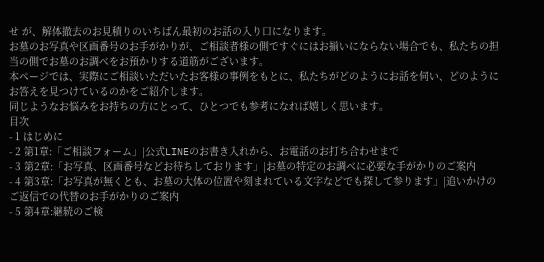せ が、解体撤去のお見積りのいちばん最初のお話の入り口になります。
お墓のお写真や区画番号のお手がかりが、ご相談者様の側ですぐにはお揃いにならない場合でも、私たちの担当の側でお墓のお調べをお預かりする道筋がございます。
本ページでは、実際にご相談いただいたお客様の事例をもとに、私たちがどのようにお話を伺い、どのようにお答えを見つけているのかをご紹介します。
同じようなお悩みをお持ちの方にとって、ひとつでも参考になれば嬉しく思います。
目次
- 1 はじめに
- 2 第1章:「ご相談フォーム」|公式LINEのお書き入れから、お電話のお打ち合わせまで
- 3 第2章:「お写真、区画番号などお待ちしております」|お墓の特定のお調べに必要な手がかりのご案内
- 4 第3章:「お写真が無くとも、お墓の大体の位置や刻まれている文字などでも探して参ります」|追いかけのご返信での代替のお手がかりのご案内
- 5 第4章:継続のご検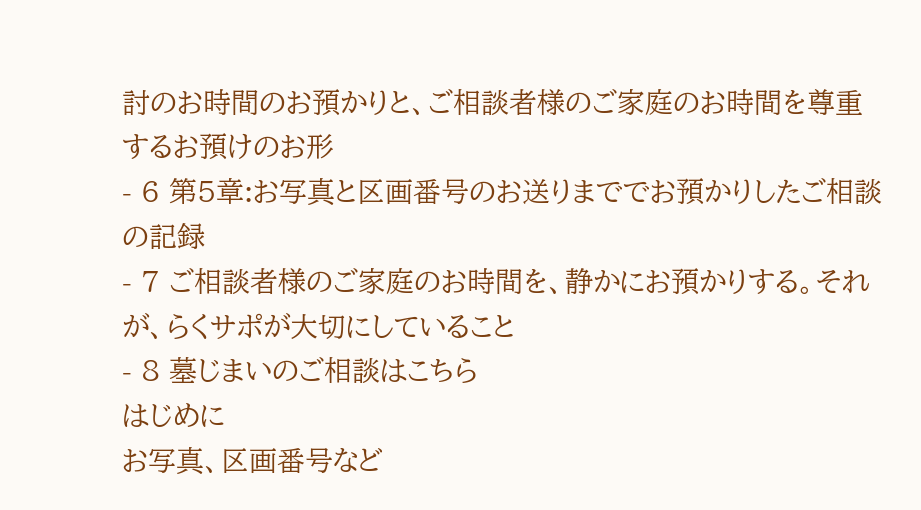討のお時間のお預かりと、ご相談者様のご家庭のお時間を尊重するお預けのお形
- 6 第5章:お写真と区画番号のお送りまででお預かりしたご相談の記録
- 7 ご相談者様のご家庭のお時間を、静かにお預かりする。それが、らくサポが大切にしていること
- 8 墓じまいのご相談はこちら
はじめに
お写真、区画番号など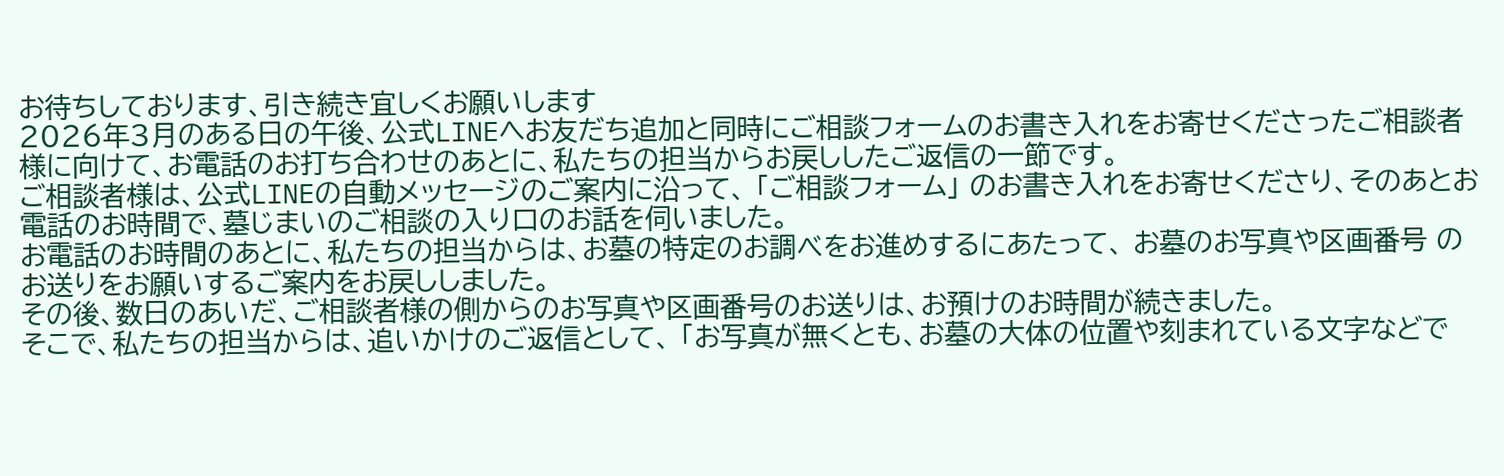お待ちしております、引き続き宜しくお願いします
2026年3月のある日の午後、公式LINEへお友だち追加と同時にご相談フォームのお書き入れをお寄せくださったご相談者様に向けて、お電話のお打ち合わせのあとに、私たちの担当からお戻ししたご返信の一節です。
ご相談者様は、公式LINEの自動メッセージのご案内に沿って、 「ご相談フォーム」 のお書き入れをお寄せくださり、そのあとお電話のお時間で、墓じまいのご相談の入り口のお話を伺いました。
お電話のお時間のあとに、私たちの担当からは、お墓の特定のお調べをお進めするにあたって、 お墓のお写真や区画番号 のお送りをお願いするご案内をお戻ししました。
その後、数日のあいだ、ご相談者様の側からのお写真や区画番号のお送りは、お預けのお時間が続きました。
そこで、私たちの担当からは、追いかけのご返信として、 「お写真が無くとも、お墓の大体の位置や刻まれている文字などで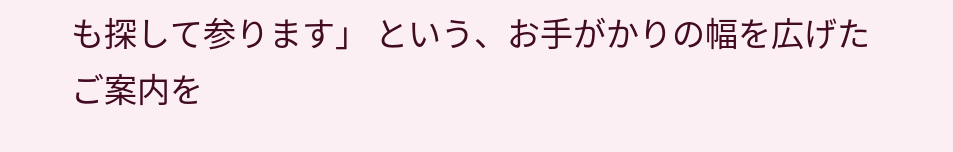も探して参ります」 という、お手がかりの幅を広げたご案内を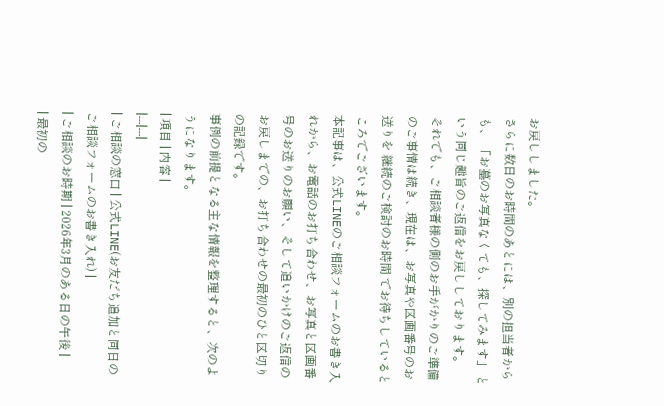お戻ししました。
さらに数日のお時間のあとには、別の担当者からも、 「お墓のお写真なくても、探してみます」 という同じ趣旨のご返信をお戻ししております。
それでも、ご相談者様の側のお手がかりのご準備のご事情は続き、現在は、お写真や区画番号のお送りを 継続のご検討のお時間 でお待ちしているところでございます。
本記事は、公式LINEのご相談フォームのお書き入れから、お電話のお打ち合わせ、お写真と区画番号のお送りのお願い、そして追いかけのご返信のお戻しまでの、お打ち合わせの最初のひと区切りの記録です。
事例の前提となる主な情報を整理すると、次のようになります。
| 項目 | 内容 |
|---|---|
| ご相談の窓口 | 公式LINE(お友だち追加と同日のご相談フォームのお書き入れ) |
| ご相談のお時期 | 2026年3月のある日の午後 |
| 最初の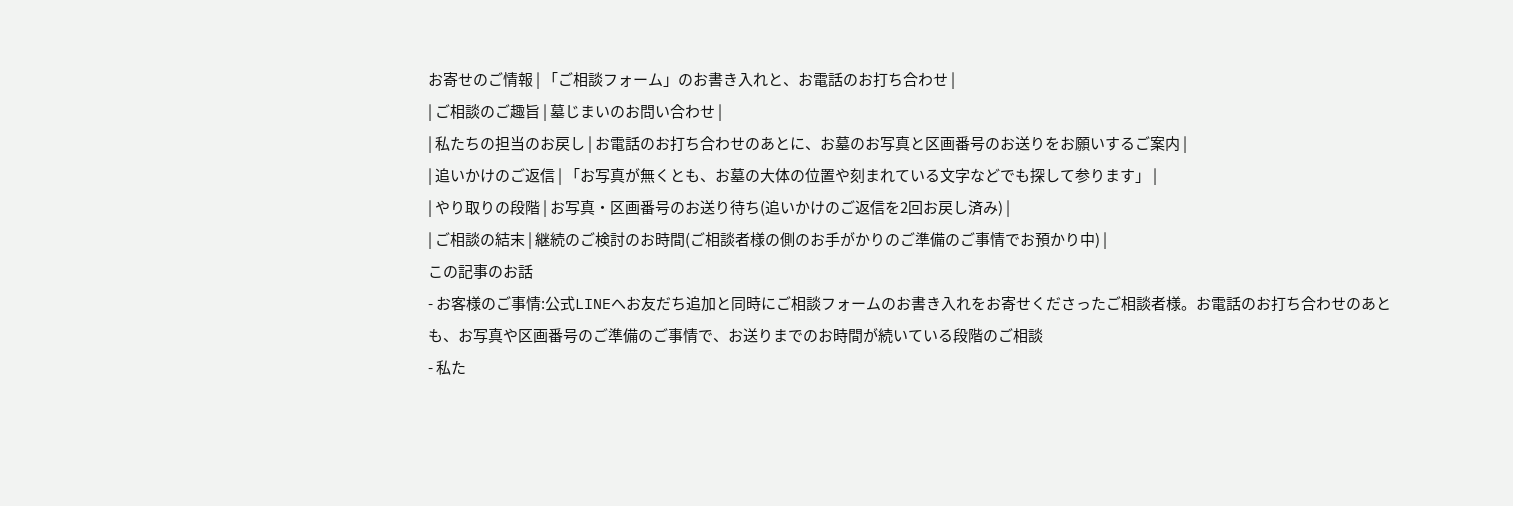お寄せのご情報 | 「ご相談フォーム」のお書き入れと、お電話のお打ち合わせ |
| ご相談のご趣旨 | 墓じまいのお問い合わせ |
| 私たちの担当のお戻し | お電話のお打ち合わせのあとに、お墓のお写真と区画番号のお送りをお願いするご案内 |
| 追いかけのご返信 | 「お写真が無くとも、お墓の大体の位置や刻まれている文字などでも探して参ります」 |
| やり取りの段階 | お写真・区画番号のお送り待ち(追いかけのご返信を2回お戻し済み) |
| ご相談の結末 | 継続のご検討のお時間(ご相談者様の側のお手がかりのご準備のご事情でお預かり中) |
この記事のお話
- お客様のご事情:公式LINEへお友だち追加と同時にご相談フォームのお書き入れをお寄せくださったご相談者様。お電話のお打ち合わせのあとも、お写真や区画番号のご準備のご事情で、お送りまでのお時間が続いている段階のご相談
- 私た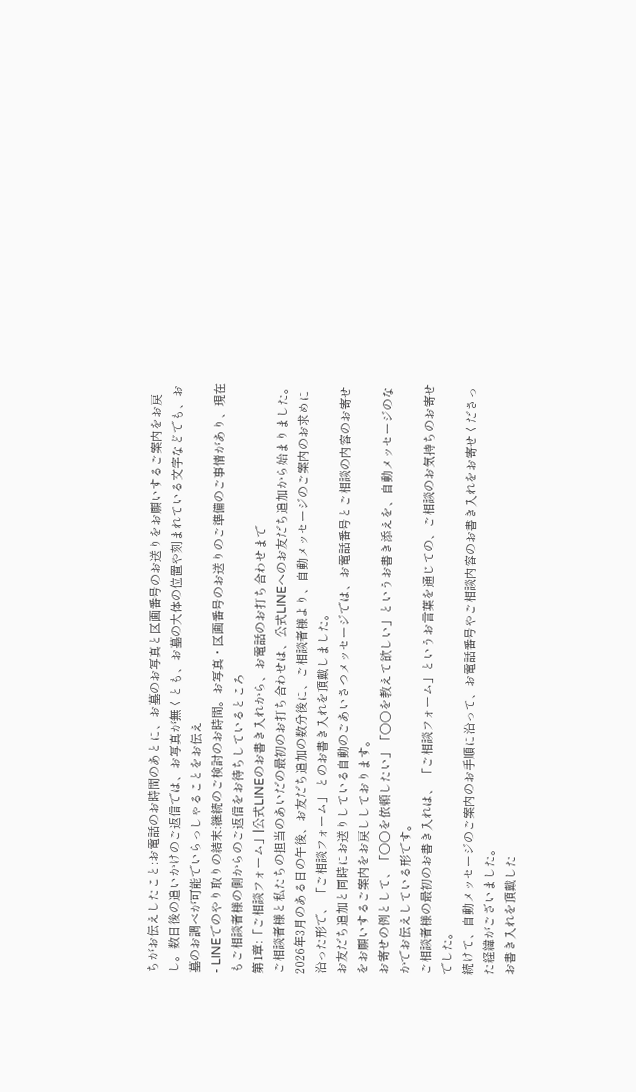ちがお伝えしたこと:お電話のお時間のあとに、お墓のお写真と区画番号のお送りをお願いするご案内をお戻し。数日後の追いかけのご返信では、お写真が無くとも、お墓の大体の位置や刻まれている文字などでも、お墓のお調べが可能でいらっしゃることをお伝え
- LINEでのやり取りの結末:継続のご検討のお時間。お写真・区画番号のお送りのご準備のご事情があり、現在もご相談者様の側からのご返信をお待ちしているところ
第1章:「ご相談フォーム」|公式LINEのお書き入れから、お電話のお打ち合わせまで
ご相談者様と私たちの担当のあいだの最初のお打ち合わせは、公式LINEへのお友だち追加から始まりました。
2026年3月のある日の午後、お友だち追加の数分後に、ご相談者様より、自動メッセージのご案内のお求めに沿った形で、 「ご相談フォーム」 とのお書き入れを頂戴しました。
お友だち追加と同時にお送りしている自動のごあいさつメッセージでは、お電話番号とご相談の内容のお寄せをお願いするご案内をお戻ししております。
お寄せの例として、「〇〇を依頼したい」「〇〇を教えて欲しい」というお書き添えを、自動メッセージのなかでお伝えしている形です。
ご相談者様の最初のお書き入れは、 「ご相談フォーム」というお言葉を通じての、ご相談のお気持ちのお寄せ でした。
続けて、自動メッセージのご案内のお手順に沿って、お電話番号やご相談内容のお書き入れをお寄せくださった経緯がございました。
お書き入れを頂戴した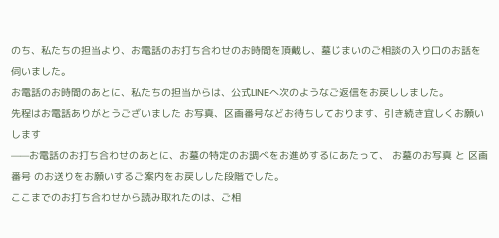のち、私たちの担当より、お電話のお打ち合わせのお時間を頂戴し、墓じまいのご相談の入り口のお話を伺いました。
お電話のお時間のあとに、私たちの担当からは、公式LINEへ次のようなご返信をお戻ししました。
先程はお電話ありがとうございました お写真、区画番号などお待ちしております、引き続き宜しくお願いします
——お電話のお打ち合わせのあとに、お墓の特定のお調べをお進めするにあたって、 お墓のお写真 と 区画番号 のお送りをお願いするご案内をお戻しした段階でした。
ここまでのお打ち合わせから読み取れたのは、ご相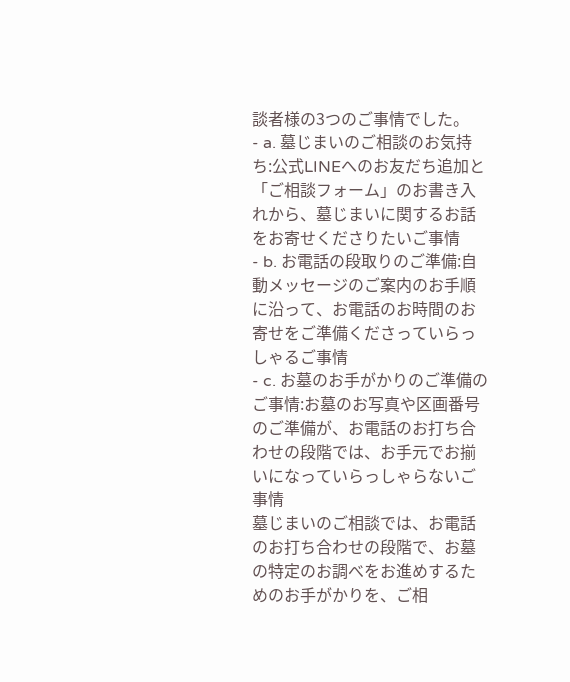談者様の3つのご事情でした。
- a. 墓じまいのご相談のお気持ち:公式LINEへのお友だち追加と「ご相談フォーム」のお書き入れから、墓じまいに関するお話をお寄せくださりたいご事情
- b. お電話の段取りのご準備:自動メッセージのご案内のお手順に沿って、お電話のお時間のお寄せをご準備くださっていらっしゃるご事情
- c. お墓のお手がかりのご準備のご事情:お墓のお写真や区画番号のご準備が、お電話のお打ち合わせの段階では、お手元でお揃いになっていらっしゃらないご事情
墓じまいのご相談では、お電話のお打ち合わせの段階で、お墓の特定のお調べをお進めするためのお手がかりを、ご相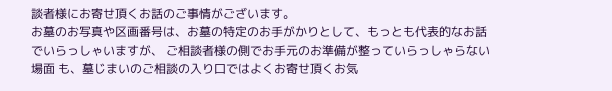談者様にお寄せ頂くお話のご事情がございます。
お墓のお写真や区画番号は、お墓の特定のお手がかりとして、もっとも代表的なお話でいらっしゃいますが、 ご相談者様の側でお手元のお準備が整っていらっしゃらない場面 も、墓じまいのご相談の入り口ではよくお寄せ頂くお気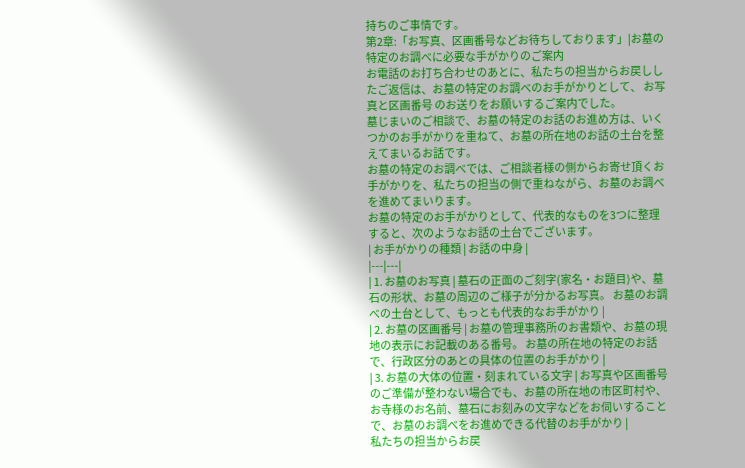持ちのご事情です。
第2章:「お写真、区画番号などお待ちしております」|お墓の特定のお調べに必要な手がかりのご案内
お電話のお打ち合わせのあとに、私たちの担当からお戻ししたご返信は、お墓の特定のお調べのお手がかりとして、 お写真と区画番号 のお送りをお願いするご案内でした。
墓じまいのご相談で、お墓の特定のお話のお進め方は、いくつかのお手がかりを重ねて、お墓の所在地のお話の土台を整えてまいるお話です。
お墓の特定のお調べでは、ご相談者様の側からお寄せ頂くお手がかりを、私たちの担当の側で重ねながら、お墓のお調べを進めてまいります。
お墓の特定のお手がかりとして、代表的なものを3つに整理すると、次のようなお話の土台でございます。
| お手がかりの種類 | お話の中身 |
|---|---|
| 1. お墓のお写真 | 墓石の正面のご刻字(家名・お題目)や、墓石の形状、お墓の周辺のご様子が分かるお写真。 お墓のお調べの土台として、もっとも代表的なお手がかり |
| 2. お墓の区画番号 | お墓の管理事務所のお書類や、お墓の現地の表示にお記載のある番号。 お墓の所在地の特定のお話で、行政区分のあとの具体の位置のお手がかり |
| 3. お墓の大体の位置・刻まれている文字 | お写真や区画番号のご準備が整わない場合でも、お墓の所在地の市区町村や、お寺様のお名前、墓石にお刻みの文字などをお伺いすることで、お墓のお調べをお進めできる代替のお手がかり |
私たちの担当からお戻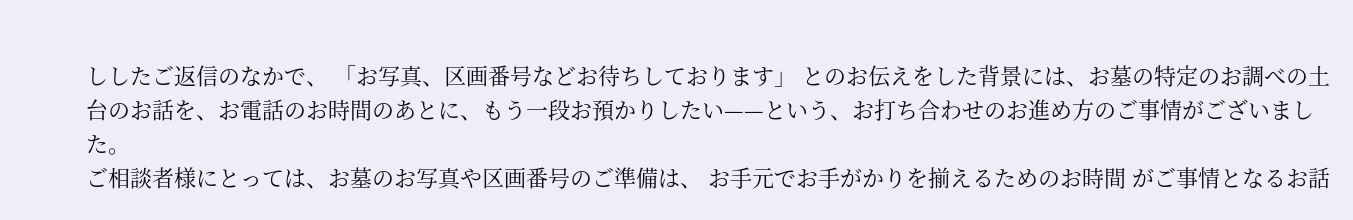ししたご返信のなかで、 「お写真、区画番号などお待ちしております」 とのお伝えをした背景には、お墓の特定のお調べの土台のお話を、お電話のお時間のあとに、もう一段お預かりしたい——という、お打ち合わせのお進め方のご事情がございました。
ご相談者様にとっては、お墓のお写真や区画番号のご準備は、 お手元でお手がかりを揃えるためのお時間 がご事情となるお話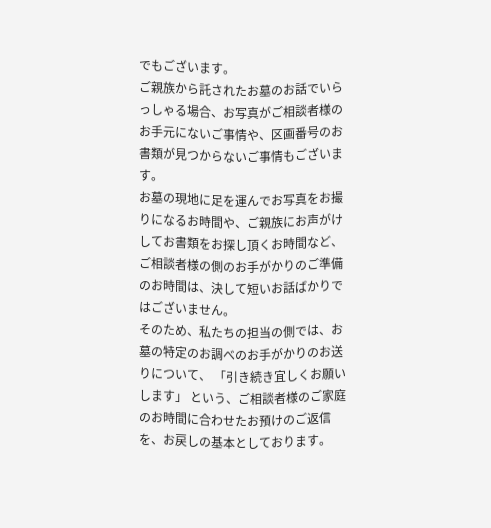でもございます。
ご親族から託されたお墓のお話でいらっしゃる場合、お写真がご相談者様のお手元にないご事情や、区画番号のお書類が見つからないご事情もございます。
お墓の現地に足を運んでお写真をお撮りになるお時間や、ご親族にお声がけしてお書類をお探し頂くお時間など、ご相談者様の側のお手がかりのご準備のお時間は、決して短いお話ばかりではございません。
そのため、私たちの担当の側では、お墓の特定のお調べのお手がかりのお送りについて、 「引き続き宜しくお願いします」 という、ご相談者様のご家庭のお時間に合わせたお預けのご返信を、お戻しの基本としております。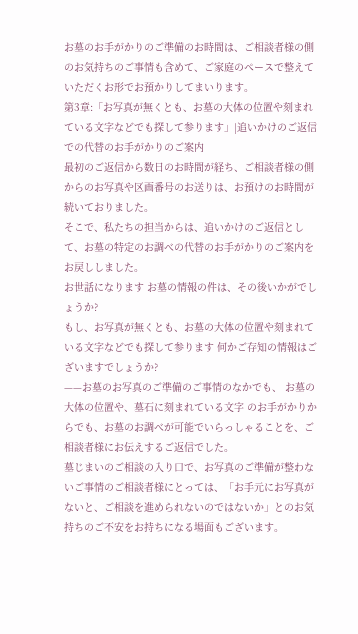お墓のお手がかりのご準備のお時間は、ご相談者様の側のお気持ちのご事情も含めて、ご家庭のペースで整えていただくお形でお預かりしてまいります。
第3章:「お写真が無くとも、お墓の大体の位置や刻まれている文字などでも探して参ります」|追いかけのご返信での代替のお手がかりのご案内
最初のご返信から数日のお時間が経ち、ご相談者様の側からのお写真や区画番号のお送りは、お預けのお時間が続いておりました。
そこで、私たちの担当からは、追いかけのご返信として、お墓の特定のお調べの代替のお手がかりのご案内をお戻ししました。
お世話になります お墓の情報の件は、その後いかがでしょうか?
もし、お写真が無くとも、お墓の大体の位置や刻まれている文字などでも探して参ります 何かご存知の情報はございますでしょうか?
——お墓のお写真のご準備のご事情のなかでも、 お墓の大体の位置や、墓石に刻まれている文字 のお手がかりからでも、お墓のお調べが可能でいらっしゃることを、ご相談者様にお伝えするご返信でした。
墓じまいのご相談の入り口で、お写真のご準備が整わないご事情のご相談者様にとっては、「お手元にお写真がないと、ご相談を進められないのではないか」とのお気持ちのご不安をお持ちになる場面もございます。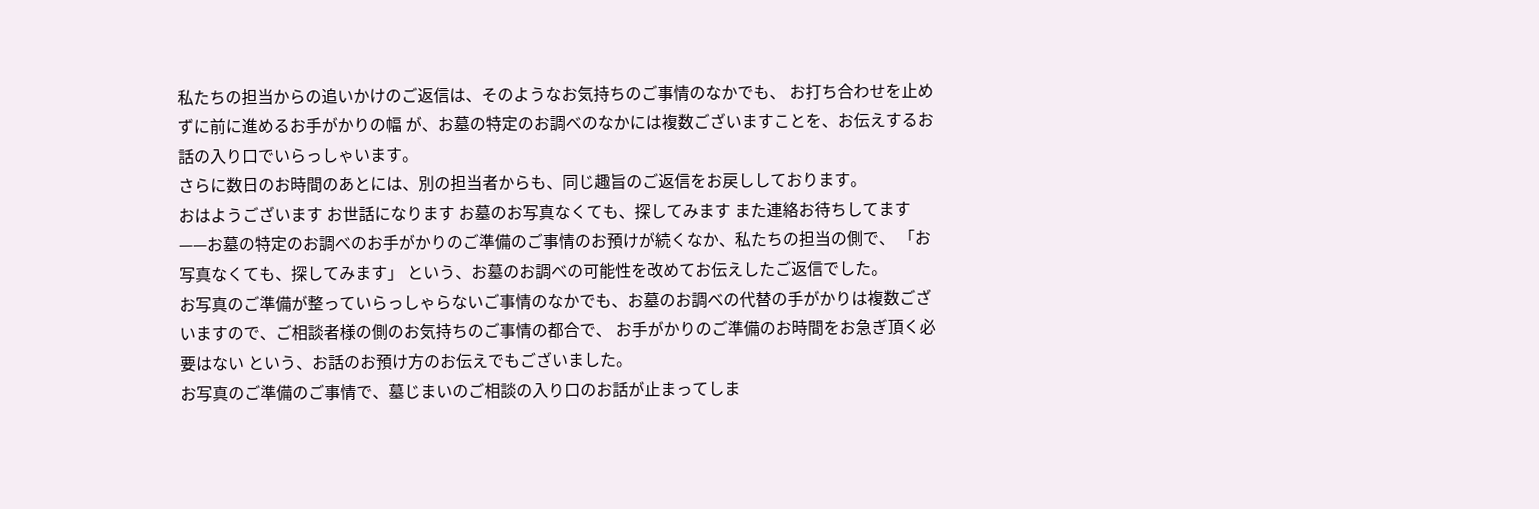私たちの担当からの追いかけのご返信は、そのようなお気持ちのご事情のなかでも、 お打ち合わせを止めずに前に進めるお手がかりの幅 が、お墓の特定のお調べのなかには複数ございますことを、お伝えするお話の入り口でいらっしゃいます。
さらに数日のお時間のあとには、別の担当者からも、同じ趣旨のご返信をお戻ししております。
おはようございます お世話になります お墓のお写真なくても、探してみます また連絡お待ちしてます
——お墓の特定のお調べのお手がかりのご準備のご事情のお預けが続くなか、私たちの担当の側で、 「お写真なくても、探してみます」 という、お墓のお調べの可能性を改めてお伝えしたご返信でした。
お写真のご準備が整っていらっしゃらないご事情のなかでも、お墓のお調べの代替の手がかりは複数ございますので、ご相談者様の側のお気持ちのご事情の都合で、 お手がかりのご準備のお時間をお急ぎ頂く必要はない という、お話のお預け方のお伝えでもございました。
お写真のご準備のご事情で、墓じまいのご相談の入り口のお話が止まってしま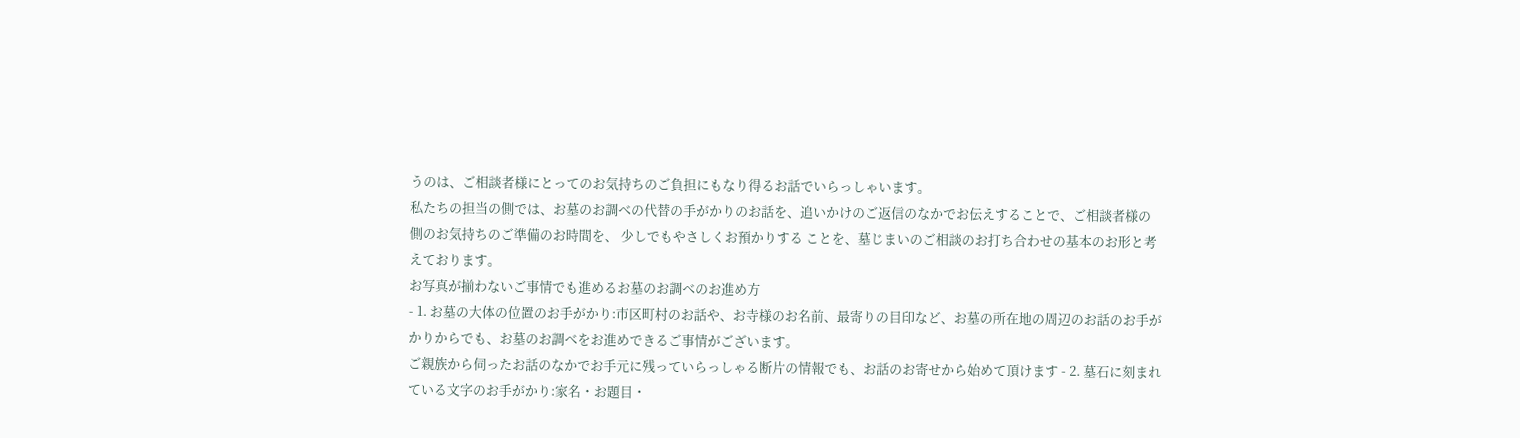うのは、ご相談者様にとってのお気持ちのご負担にもなり得るお話でいらっしゃいます。
私たちの担当の側では、お墓のお調べの代替の手がかりのお話を、追いかけのご返信のなかでお伝えすることで、ご相談者様の側のお気持ちのご準備のお時間を、 少しでもやさしくお預かりする ことを、墓じまいのご相談のお打ち合わせの基本のお形と考えております。
お写真が揃わないご事情でも進めるお墓のお調べのお進め方
- 1. お墓の大体の位置のお手がかり:市区町村のお話や、お寺様のお名前、最寄りの目印など、お墓の所在地の周辺のお話のお手がかりからでも、お墓のお調べをお進めできるご事情がございます。
ご親族から伺ったお話のなかでお手元に残っていらっしゃる断片の情報でも、お話のお寄せから始めて頂けます - 2. 墓石に刻まれている文字のお手がかり:家名・お題目・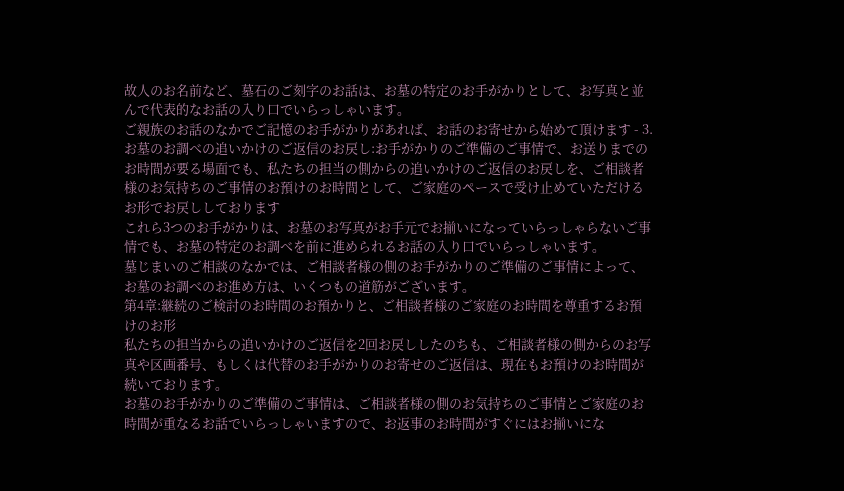故人のお名前など、墓石のご刻字のお話は、お墓の特定のお手がかりとして、お写真と並んで代表的なお話の入り口でいらっしゃいます。
ご親族のお話のなかでご記憶のお手がかりがあれば、お話のお寄せから始めて頂けます - 3. お墓のお調べの追いかけのご返信のお戻し:お手がかりのご準備のご事情で、お送りまでのお時間が要る場面でも、私たちの担当の側からの追いかけのご返信のお戻しを、ご相談者様のお気持ちのご事情のお預けのお時間として、ご家庭のペースで受け止めていただけるお形でお戻ししております
これら3つのお手がかりは、お墓のお写真がお手元でお揃いになっていらっしゃらないご事情でも、お墓の特定のお調べを前に進められるお話の入り口でいらっしゃいます。
墓じまいのご相談のなかでは、ご相談者様の側のお手がかりのご準備のご事情によって、お墓のお調べのお進め方は、いくつもの道筋がございます。
第4章:継続のご検討のお時間のお預かりと、ご相談者様のご家庭のお時間を尊重するお預けのお形
私たちの担当からの追いかけのご返信を2回お戻ししたのちも、ご相談者様の側からのお写真や区画番号、もしくは代替のお手がかりのお寄せのご返信は、現在もお預けのお時間が続いております。
お墓のお手がかりのご準備のご事情は、ご相談者様の側のお気持ちのご事情とご家庭のお時間が重なるお話でいらっしゃいますので、お返事のお時間がすぐにはお揃いにな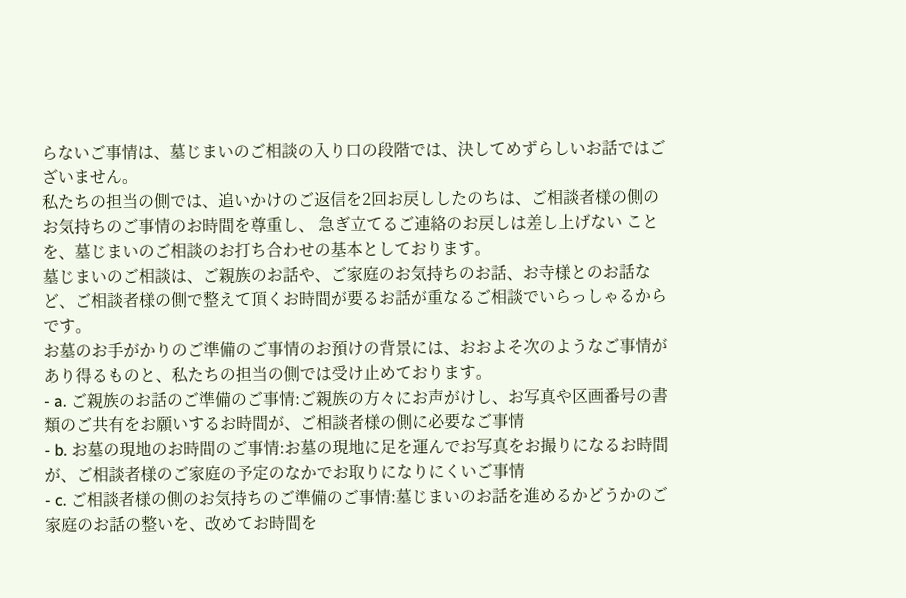らないご事情は、墓じまいのご相談の入り口の段階では、決してめずらしいお話ではございません。
私たちの担当の側では、追いかけのご返信を2回お戻ししたのちは、ご相談者様の側のお気持ちのご事情のお時間を尊重し、 急ぎ立てるご連絡のお戻しは差し上げない ことを、墓じまいのご相談のお打ち合わせの基本としております。
墓じまいのご相談は、ご親族のお話や、ご家庭のお気持ちのお話、お寺様とのお話など、ご相談者様の側で整えて頂くお時間が要るお話が重なるご相談でいらっしゃるからです。
お墓のお手がかりのご準備のご事情のお預けの背景には、おおよそ次のようなご事情があり得るものと、私たちの担当の側では受け止めております。
- a. ご親族のお話のご準備のご事情:ご親族の方々にお声がけし、お写真や区画番号の書類のご共有をお願いするお時間が、ご相談者様の側に必要なご事情
- b. お墓の現地のお時間のご事情:お墓の現地に足を運んでお写真をお撮りになるお時間が、ご相談者様のご家庭の予定のなかでお取りになりにくいご事情
- c. ご相談者様の側のお気持ちのご準備のご事情:墓じまいのお話を進めるかどうかのご家庭のお話の整いを、改めてお時間を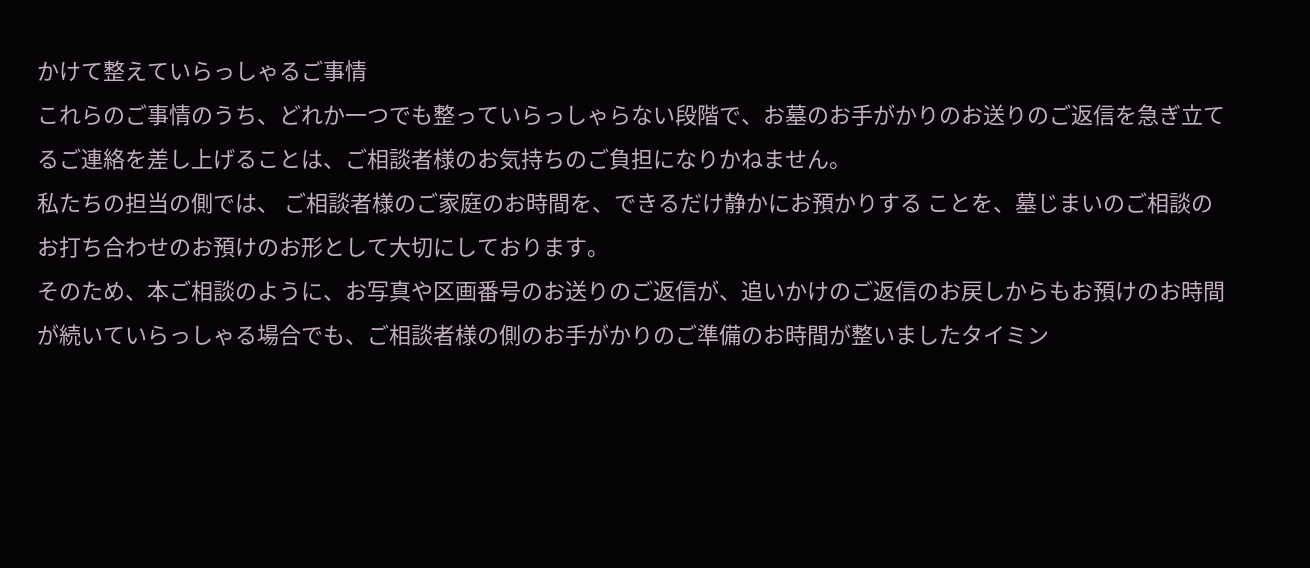かけて整えていらっしゃるご事情
これらのご事情のうち、どれか一つでも整っていらっしゃらない段階で、お墓のお手がかりのお送りのご返信を急ぎ立てるご連絡を差し上げることは、ご相談者様のお気持ちのご負担になりかねません。
私たちの担当の側では、 ご相談者様のご家庭のお時間を、できるだけ静かにお預かりする ことを、墓じまいのご相談のお打ち合わせのお預けのお形として大切にしております。
そのため、本ご相談のように、お写真や区画番号のお送りのご返信が、追いかけのご返信のお戻しからもお預けのお時間が続いていらっしゃる場合でも、ご相談者様の側のお手がかりのご準備のお時間が整いましたタイミン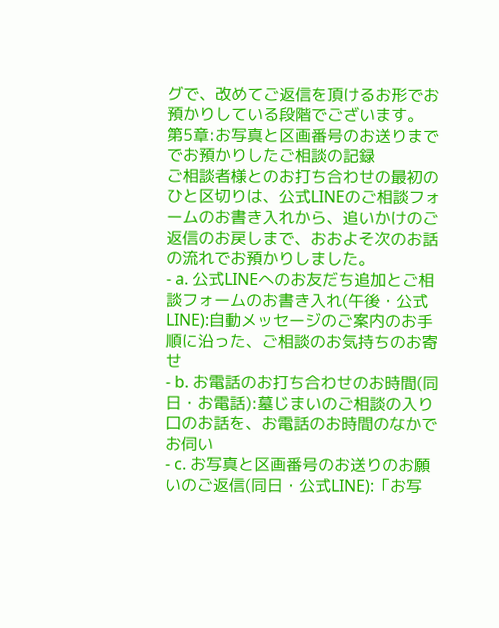グで、改めてご返信を頂けるお形でお預かりしている段階でございます。
第5章:お写真と区画番号のお送りまででお預かりしたご相談の記録
ご相談者様とのお打ち合わせの最初のひと区切りは、公式LINEのご相談フォームのお書き入れから、追いかけのご返信のお戻しまで、おおよそ次のお話の流れでお預かりしました。
- a. 公式LINEへのお友だち追加とご相談フォームのお書き入れ(午後・公式LINE):自動メッセージのご案内のお手順に沿った、ご相談のお気持ちのお寄せ
- b. お電話のお打ち合わせのお時間(同日・お電話):墓じまいのご相談の入り口のお話を、お電話のお時間のなかでお伺い
- c. お写真と区画番号のお送りのお願いのご返信(同日・公式LINE):「お写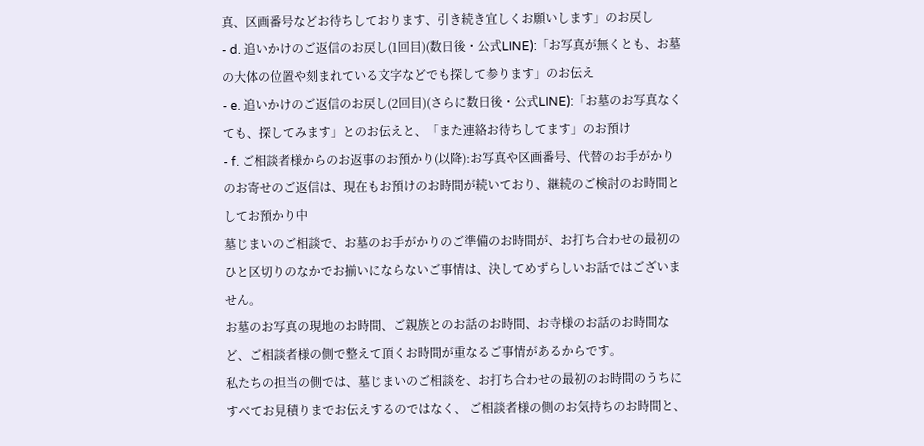真、区画番号などお待ちしております、引き続き宜しくお願いします」のお戻し
- d. 追いかけのご返信のお戻し(1回目)(数日後・公式LINE):「お写真が無くとも、お墓の大体の位置や刻まれている文字などでも探して参ります」のお伝え
- e. 追いかけのご返信のお戻し(2回目)(さらに数日後・公式LINE):「お墓のお写真なくても、探してみます」とのお伝えと、「また連絡お待ちしてます」のお預け
- f. ご相談者様からのお返事のお預かり(以降):お写真や区画番号、代替のお手がかりのお寄せのご返信は、現在もお預けのお時間が続いており、継続のご検討のお時間としてお預かり中
墓じまいのご相談で、お墓のお手がかりのご準備のお時間が、お打ち合わせの最初のひと区切りのなかでお揃いにならないご事情は、決してめずらしいお話ではございません。
お墓のお写真の現地のお時間、ご親族とのお話のお時間、お寺様のお話のお時間など、ご相談者様の側で整えて頂くお時間が重なるご事情があるからです。
私たちの担当の側では、墓じまいのご相談を、お打ち合わせの最初のお時間のうちにすべてお見積りまでお伝えするのではなく、 ご相談者様の側のお気持ちのお時間と、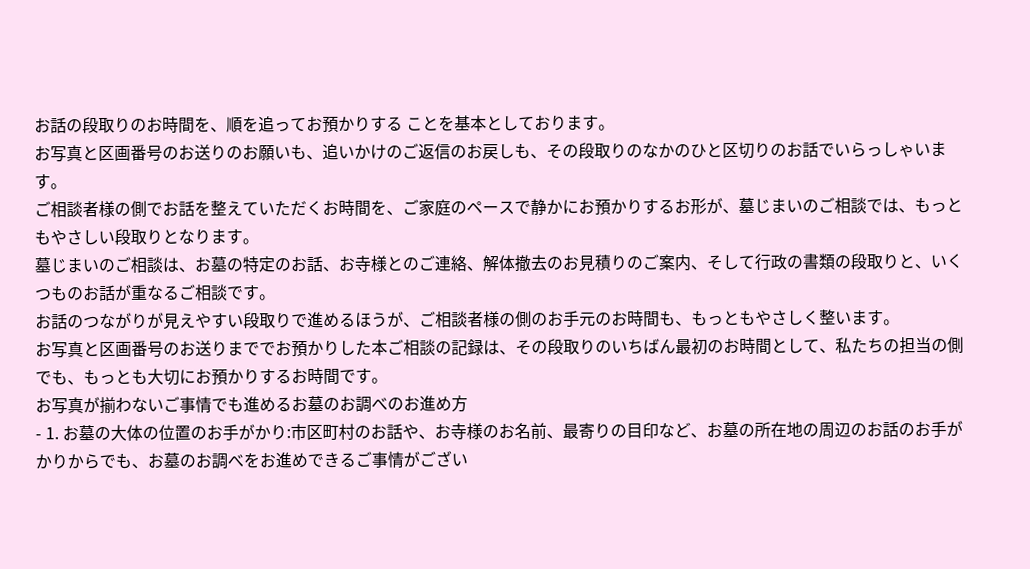お話の段取りのお時間を、順を追ってお預かりする ことを基本としております。
お写真と区画番号のお送りのお願いも、追いかけのご返信のお戻しも、その段取りのなかのひと区切りのお話でいらっしゃいます。
ご相談者様の側でお話を整えていただくお時間を、ご家庭のペースで静かにお預かりするお形が、墓じまいのご相談では、もっともやさしい段取りとなります。
墓じまいのご相談は、お墓の特定のお話、お寺様とのご連絡、解体撤去のお見積りのご案内、そして行政の書類の段取りと、いくつものお話が重なるご相談です。
お話のつながりが見えやすい段取りで進めるほうが、ご相談者様の側のお手元のお時間も、もっともやさしく整います。
お写真と区画番号のお送りまででお預かりした本ご相談の記録は、その段取りのいちばん最初のお時間として、私たちの担当の側でも、もっとも大切にお預かりするお時間です。
お写真が揃わないご事情でも進めるお墓のお調べのお進め方
- 1. お墓の大体の位置のお手がかり:市区町村のお話や、お寺様のお名前、最寄りの目印など、お墓の所在地の周辺のお話のお手がかりからでも、お墓のお調べをお進めできるご事情がござい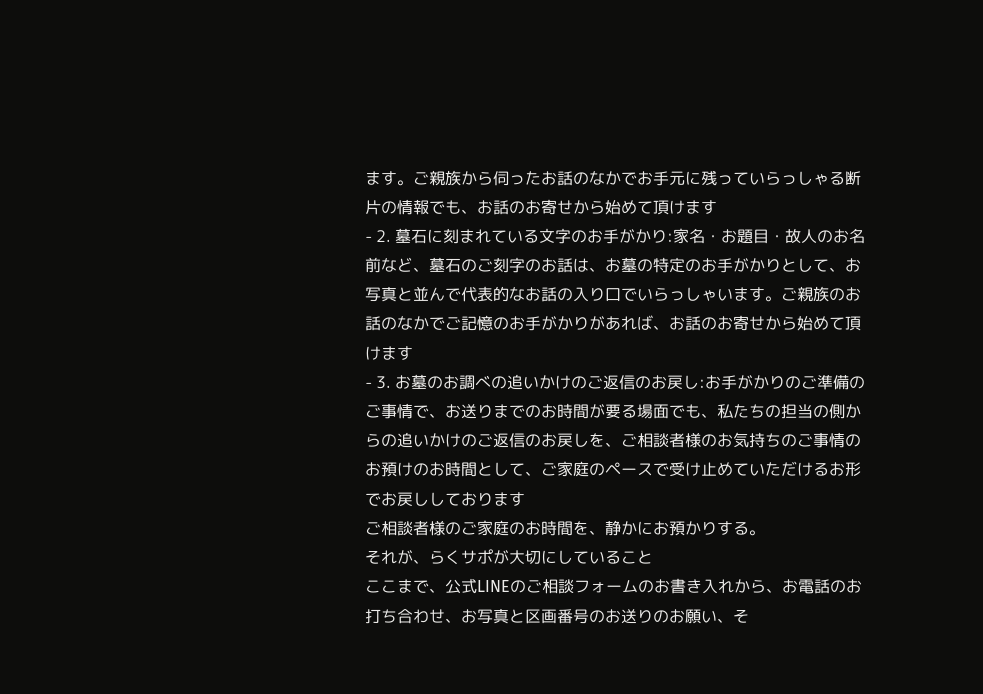ます。ご親族から伺ったお話のなかでお手元に残っていらっしゃる断片の情報でも、お話のお寄せから始めて頂けます
- 2. 墓石に刻まれている文字のお手がかり:家名・お題目・故人のお名前など、墓石のご刻字のお話は、お墓の特定のお手がかりとして、お写真と並んで代表的なお話の入り口でいらっしゃいます。ご親族のお話のなかでご記憶のお手がかりがあれば、お話のお寄せから始めて頂けます
- 3. お墓のお調べの追いかけのご返信のお戻し:お手がかりのご準備のご事情で、お送りまでのお時間が要る場面でも、私たちの担当の側からの追いかけのご返信のお戻しを、ご相談者様のお気持ちのご事情のお預けのお時間として、ご家庭のペースで受け止めていただけるお形でお戻ししております
ご相談者様のご家庭のお時間を、静かにお預かりする。
それが、らくサポが大切にしていること
ここまで、公式LINEのご相談フォームのお書き入れから、お電話のお打ち合わせ、お写真と区画番号のお送りのお願い、そ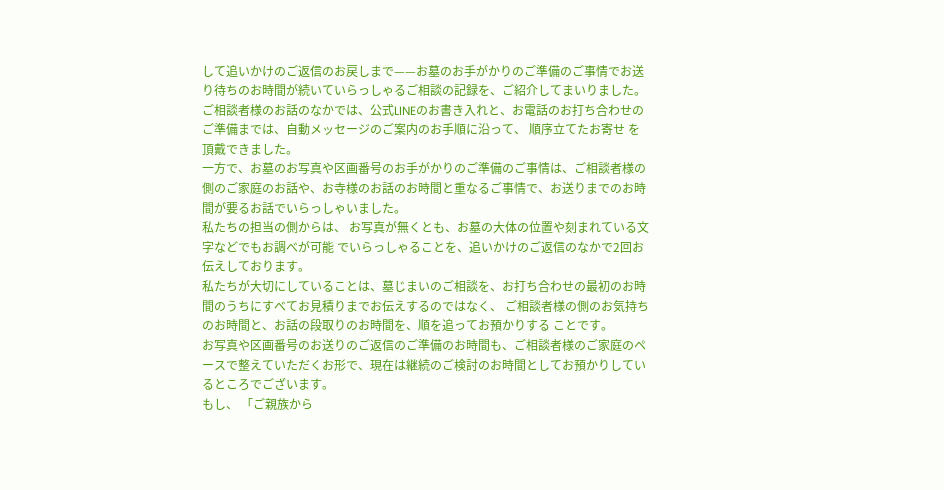して追いかけのご返信のお戻しまで——お墓のお手がかりのご準備のご事情でお送り待ちのお時間が続いていらっしゃるご相談の記録を、ご紹介してまいりました。
ご相談者様のお話のなかでは、公式LINEのお書き入れと、お電話のお打ち合わせのご準備までは、自動メッセージのご案内のお手順に沿って、 順序立てたお寄せ を頂戴できました。
一方で、お墓のお写真や区画番号のお手がかりのご準備のご事情は、ご相談者様の側のご家庭のお話や、お寺様のお話のお時間と重なるご事情で、お送りまでのお時間が要るお話でいらっしゃいました。
私たちの担当の側からは、 お写真が無くとも、お墓の大体の位置や刻まれている文字などでもお調べが可能 でいらっしゃることを、追いかけのご返信のなかで2回お伝えしております。
私たちが大切にしていることは、墓じまいのご相談を、お打ち合わせの最初のお時間のうちにすべてお見積りまでお伝えするのではなく、 ご相談者様の側のお気持ちのお時間と、お話の段取りのお時間を、順を追ってお預かりする ことです。
お写真や区画番号のお送りのご返信のご準備のお時間も、ご相談者様のご家庭のペースで整えていただくお形で、現在は継続のご検討のお時間としてお預かりしているところでございます。
もし、 「ご親族から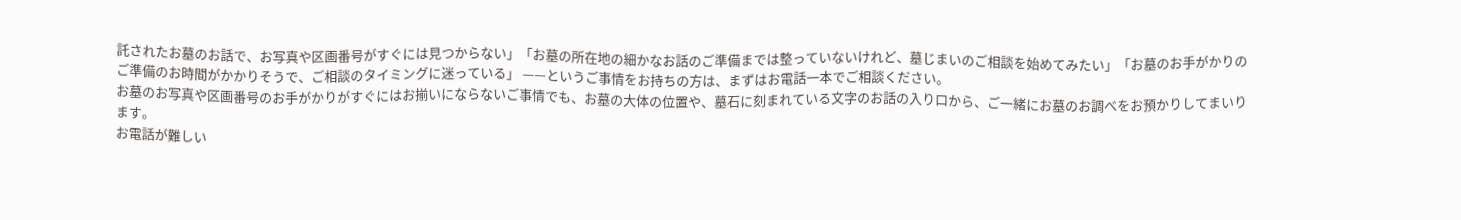託されたお墓のお話で、お写真や区画番号がすぐには見つからない」「お墓の所在地の細かなお話のご準備までは整っていないけれど、墓じまいのご相談を始めてみたい」「お墓のお手がかりのご準備のお時間がかかりそうで、ご相談のタイミングに迷っている」 ——というご事情をお持ちの方は、まずはお電話一本でご相談ください。
お墓のお写真や区画番号のお手がかりがすぐにはお揃いにならないご事情でも、お墓の大体の位置や、墓石に刻まれている文字のお話の入り口から、ご一緒にお墓のお調べをお預かりしてまいります。
お電話が難しい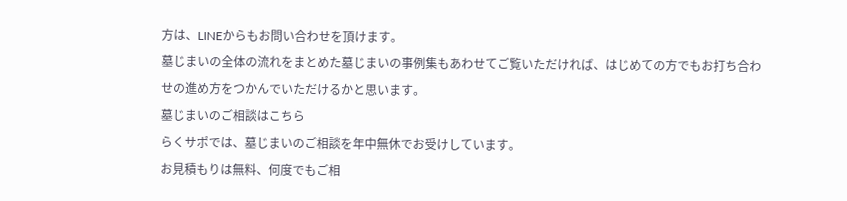方は、LINEからもお問い合わせを頂けます。
墓じまいの全体の流れをまとめた墓じまいの事例集もあわせてご覧いただければ、はじめての方でもお打ち合わせの進め方をつかんでいただけるかと思います。
墓じまいのご相談はこちら
らくサポでは、墓じまいのご相談を年中無休でお受けしています。
お見積もりは無料、何度でもご相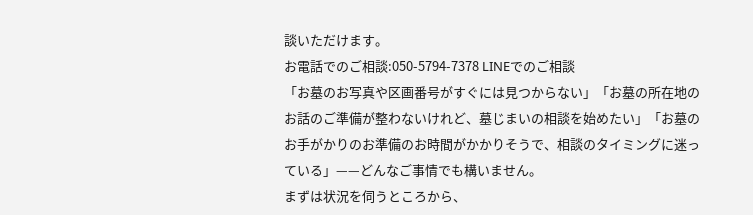談いただけます。
お電話でのご相談:050-5794-7378 LINEでのご相談
「お墓のお写真や区画番号がすぐには見つからない」「お墓の所在地のお話のご準備が整わないけれど、墓じまいの相談を始めたい」「お墓のお手がかりのお準備のお時間がかかりそうで、相談のタイミングに迷っている」——どんなご事情でも構いません。
まずは状況を伺うところから、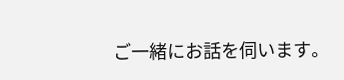ご一緒にお話を伺います。